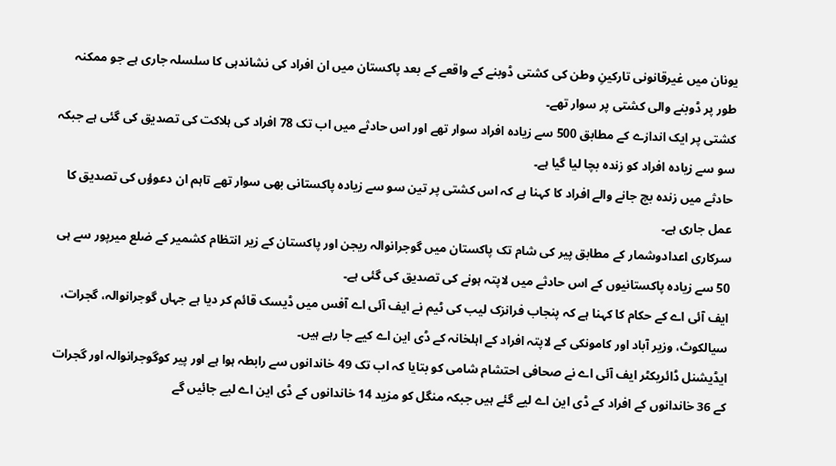یونان میں غیرقانونی تارکینِ وطن کی کشتی ڈوبنے کے واقعے کے بعد پاکستان میں ان افراد کی نشاندہی کا سلسلہ جاری ہے جو ممکنہ طور پر ڈوبنے والی کشتی پر سوار تھے۔
کشتی پر ایک اندازے کے مطابق 500 سے زیادہ افراد سوار تھے اور اس حادثے میں اب تک 78 افراد کی ہلاکت کی تصدیق کی گئی ہے جبکہ سو سے زیادہ افراد کو زندہ بچا لیا گیا ہے۔
حادثے میں زندہ بچ جانے والے افراد کا کہنا ہے کہ اس کشتی پر تین سو سے زیادہ پاکستانی بھی سوار تھے تاہم ان دعوؤں کی تصدیق کا عمل جاری ہے۔
سرکاری اعدادوشمار کے مطابق پیر کی شام تک پاکستان میں گوجرانوالہ ریجن اور پاکستان کے زیر انتظام کشمیر کے ضلع میرپور سے ہی 50 سے زیادہ پاکستانیوں کے اس حادثے میں لاپتہ ہونے کی تصدیق کی گئی ہے۔
ایف آئی اے کے حکام کا کہنا ہے کہ پنجاب فرانزک لیب کی ٹیم نے ایف آئی اے آفس میں ڈیسک قائم کر دیا ہے جہاں گوجرانوالہ، گجرات، سیالکوٹ، وزیر آباد اور کامونکی کے لاپتہ افراد کے اہلخانہ کے ڈی این اے کیے جا رہے ہیں۔
ایڈیشنل ڈائریکٹر ایف آئی اے نے صحافی احتشام شامی کو بتایا کہ اب تک 49 خاندانوں سے رابطہ ہوا ہے اور پیر کوگوجرانوالہ اور گجرات کے 36 خاندانوں کے افراد کے ڈی این اے لیے گئے ہیں جبکہ منگل کو مزید 14 خاندانوں کے ڈی این اے لیے جائیں گے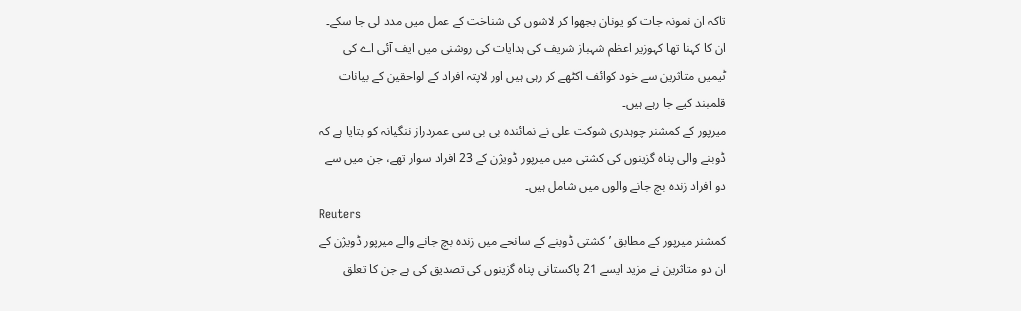تاکہ ان نمونہ جات کو یونان بجھوا کر لاشوں کی شناخت کے عمل میں مدد لی جا سکے۔
ان کا کہنا تھا کہوزیر اعظم شہباز شریف کی ہدایات کی روشنی میں ایف آئی اے کی ٹیمیں متاثرین سے خود کوائف اکٹھے کر رہی ہیں اور لاپتہ افراد کے لواحقین کے بیانات قلمبند کیے جا رہے ہیں۔
میرپور کے کمشنر چوہدری شوکت علی نے نمائندہ بی بی سی عمردراز ننگیانہ کو بتایا ہے کہ ڈوبنے والی پناہ گزینوں کی کشتی میں میرپور ڈویژن کے 23 افراد سوار تھے، جن میں سے دو افراد زندہ بچ جانے والوں میں شامل ہیں۔
Reuters
کمشنر میرپور کے مطابق ’کشتی ڈوبنے کے سانحے میں زندہ بچ جانے والے میرپور ڈویژن کے ان دو متاثرین نے مزید ایسے 21 پاکستانی پناہ گزینوں کی تصدیق کی ہے جن کا تعلق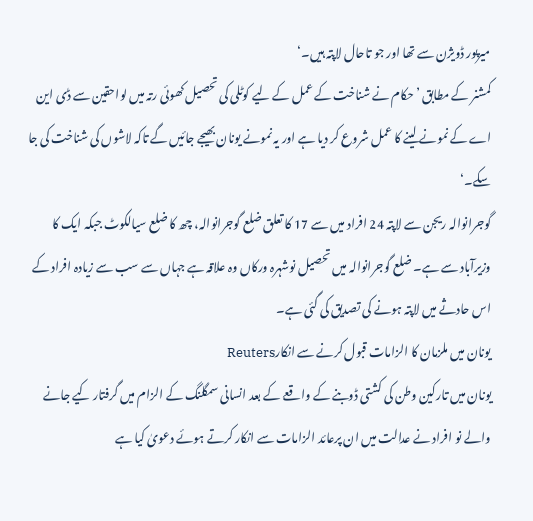میرپور ڈویژن سے تھا اور جو تاحال لاپتہ ہیں۔‘
کمشنر کے مطابق ’حکام نے شناخت کے عمل کے لیے کوٹلی کی تحصیل کھوئی رتہ میں لواحقین سے ڈی این اے کے نمونے لینے کا عمل شروع کر دیا ہے اور یہ نمونے یونان بھیجے جائیں گے تاکہ لاشوں کی شناخت کی جا سکے۔‘
گوجرانوالہ ریجن سے لاپتہ 24 افراد میں سے 17 کا تعلق ضلع گوجرانوالہ، چھ کا ضلع سیالکوٹ جبکہ ایک کا وزیرآباد سے ہے۔ ضلع گوجرانوالہ میں تحصیل نوشہرہ ورکاں وہ علاقہ ہے جہاں سے سب سے زیادہ افراد کے اس حادثے میں لاپتہ ہونے کی تصدیق کی گئی ہے۔
یونان میں ملزمان کا الزامات قبول کرنے سے انکارReuters
یونان میں تارکین وطن کی کشتی ڈوبنے کے واقعے کے بعد انسانی سمگلنگ کے الزام میں گرفتار کیے جانے والے نو افراد نے عدالت میں ان پرعائد الزامات سے انکار کرتے ہوئے دعویٰ کیا ہے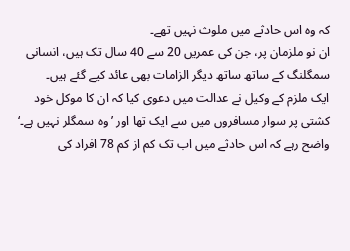کہ وہ اس حادثے میں ملوث نہیں تھے۔
ان نو ملزمان پر، جن کی عمریں 20 سے 40 سال تک ہیں، انسانی سمگلنگ کے ساتھ ساتھ دیگر الزامات بھی عائد کیے گئے ہیں۔
ایک ملزم کے وکیل نے عدالت میں دعوی کیا کہ ان کا موکل خود کشتی پر سوار مسافروں میں سے ایک تھا اور ’وہ سمگلر نہیں ہے۔‘
واضح رہے کہ اس حادثے میں اب تک کم از کم 78 افراد کی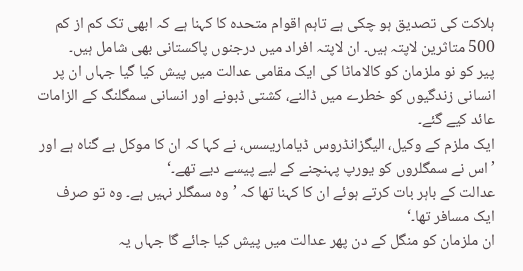ہلاکت کی تصدیق ہو چکی ہے تاہم اقوام متحدہ کا کہنا ہے کہ ابھی تک کم از کم 500 متاثرین لاپتہ ہیں۔ ان لاپتہ افراد میں درجنوں پاکستانی بھی شامل ہیں۔
پیر کو نو ملزمان کو کالاماٹا کی ایک مقامی عدالت میں پیش کیا گیا جہاں ان پر انسانی زندگیوں کو خطرے میں ڈالنے، کشتی ڈبونے اور انسانی سمگلنگ کے الزامات عائد کیے گئے۔
ایک ملزم کے وکیل، الیگزانڈروس ڈیاماریسس، نے کہا کہ ان کا موکل بے گناہ ہے اور ’اس نے سمگلروں کو یورپ پہنچنے کے لیے پیسے دیے تھے۔‘
عدالت کے باہر بات کرتے ہوئے ان کا کہنا تھا کہ ’وہ سمگلر نہیں ہے۔ وہ تو صرف ایک مسافر تھا۔‘
ان ملزمان کو منگل کے دن پھر عدالت میں پیش کیا جائے گا جہاں یہ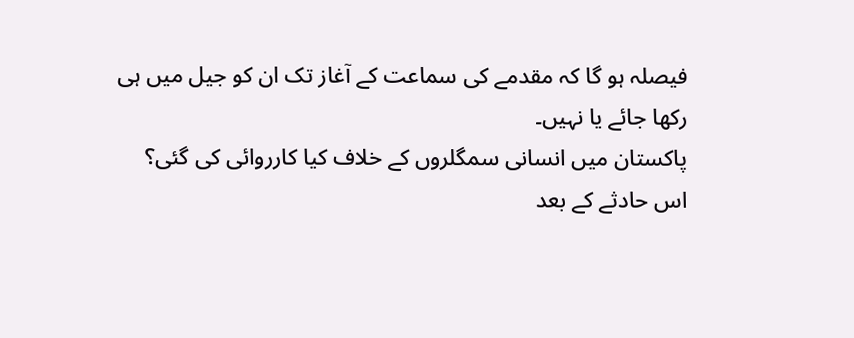فیصلہ ہو گا کہ مقدمے کی سماعت کے آغاز تک ان کو جیل میں ہی رکھا جائے یا نہیں۔
پاکستان میں انسانی سمگلروں کے خلاف کیا کارروائی کی گئی؟
اس حادثے کے بعد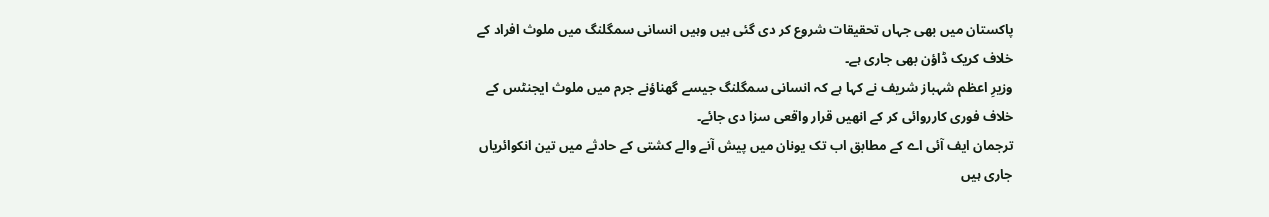پاکستان میں بھی جہاں تحقیقات شروع کر دی گئی ہیں وہیں انسانی سمگلنگ میں ملوث افراد کے خلاف کریک ڈاؤن بھی جاری ہے۔
وزیرِ اعظم شہباز شریف نے کہا ہے کہ انسانی سمگلنگ جیسے گھناؤنے جرم میں ملوث ایجنٹس کے خلاف فوری کارروائی کر کے انھیں قرار واقعی سزا دی جائے۔
ترجمان ایف آئی اے کے مطابق اب تک یونان میں پیش آنے والے کشتی کے حادثے میں تین انکوائریاں جاری ہیں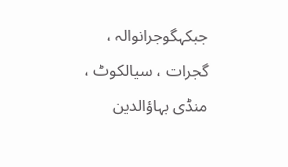جبکہگوجرانوالہ ، گجرات ، سیالکوٹ ، منڈی بہاؤالدین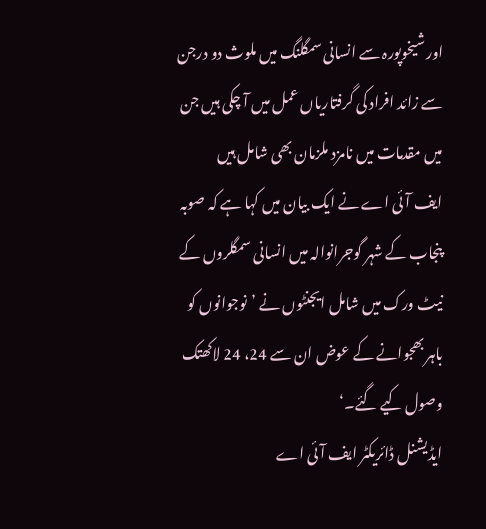اور شیخوپورہ سے انسانی سمگلنگ میں ملوث دو درجن سے زائد افراد کی گرفتاریاں عمل میں آ چکی ہیں جن میں مقدمات میں نامزد ملزمان بھی شامل ہیں
ایف آئی اے نے ایک بیان میں کہا ہے کہ صوبہ پنجاب کے شہر گوجرانوالہ میں انسانی سمگلروں کے نیٹ ورک میں شامل ایجنٹوں نے ’نوجوانوں کو باہر بھجوانے کے عوض ان سے 24، 24 لاکھتک وصول کیے گئے۔‘
ایڈیشنل ڈائریکٹر ایف آئی اے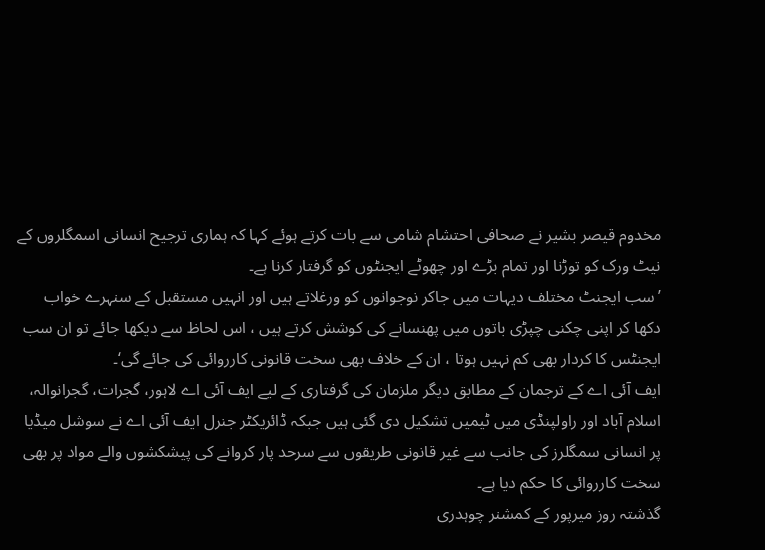مخدوم قیصر بشیر نے صحافی احتشام شامی سے بات کرتے ہوئے کہا کہ ہماری ترجیح انسانی اسمگلروں کے نیٹ ورک کو توڑنا اور تمام بڑے اور چھوٹے ایجنٹوں کو گرفتار کرنا ہے۔
’سب ایجنٹ مختلف دیہات میں جاکر نوجوانوں کو ورغلاتے ہیں اور انہیں مستقبل کے سنہرے خواب دکھا کر اپنی چکنی چپڑی باتوں میں پھنسانے کی کوشش کرتے ہیں ، اس لحاظ سے دیکھا جائے تو ان سب ایجنٹس کا کردار بھی کم نہیں ہوتا ، ان کے خلاف بھی سخت قانونی کارروائی کی جائے گی‘۔
ایف آئی اے کے ترجمان کے مطابق دیگر ملزمان کی گرفتاری کے لیے ایف آئی اے لاہور، گجرات، گجرانوالہ، اسلام آباد اور راولپنڈی میں ٹیمیں تشکیل دی گئی ہیں جبکہ ڈائریکٹر جنرل ایف آئی اے نے سوشل میڈیا پر انسانی سمگلرز کی جانب سے غیر قانونی طریقوں سے سرحد پار کروانے کی پیشکشوں والے مواد پر بھی سخت کارروائی کا حکم دیا ہے۔
گذشتہ روز میرپور کے کمشنر چوہدری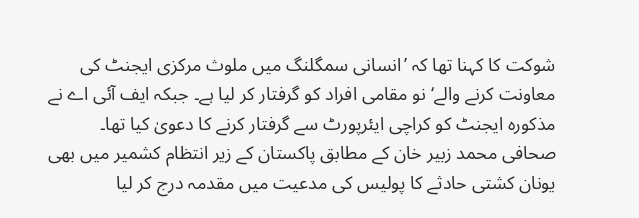شوکت کا کہنا تھا کہ ’انسانی سمگلنگ میں ملوث مرکزی ایجنٹ کی معاونت کرنے والے‘ نو مقامی افراد کو گرفتار کر لیا ہے۔ جبکہ ایف آئی اے نے مذکورہ ایجنٹ کو کراچی ایئرپورٹ سے گرفتار کرنے کا دعویٰ کیا تھا۔
صحافی محمد زبیر خان کے مطابق پاکستان کے زیر انتظام کشمیر میں بھی یونان کشتی حادثے کا پولیس کی مدعیت میں مقدمہ درج کر لیا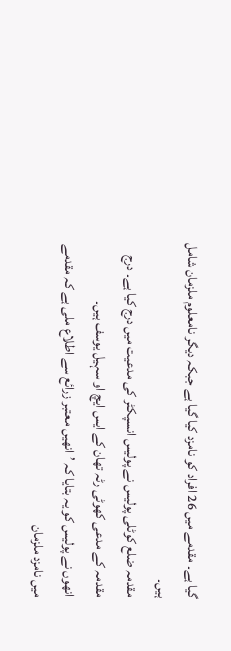گیا ہے۔ مقدمے میں 26 افراد کو نامزد کیا گیا ہے جبکہ دیگر نامعلوم ملزمان شامل ہیں۔
مقدمہ ضلع کوٹلی پولیس نے پولیس انسپکٹر کی مدعیت میں درج کیا ہے۔ درج مقدمہ کے مدعی کھوٹی رٹہ تھان کے ایس ایچ او سہیل یوسف ہیں۔
انھوں نے پولیس کو یہ بتایا کہ ’انھیں معتبر زرائع سے اطلاع ملی ہے کہ مقدمے میں نامزد ملزمان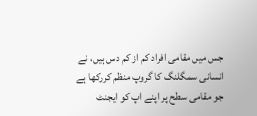جس میں مقامی افراد کم از کم دس ہیں، نے انسانی سمگلنگ کا گروپ منظم کررکھا ہے جو مقامی سطح پر اپنے اپ کو ایجنٹ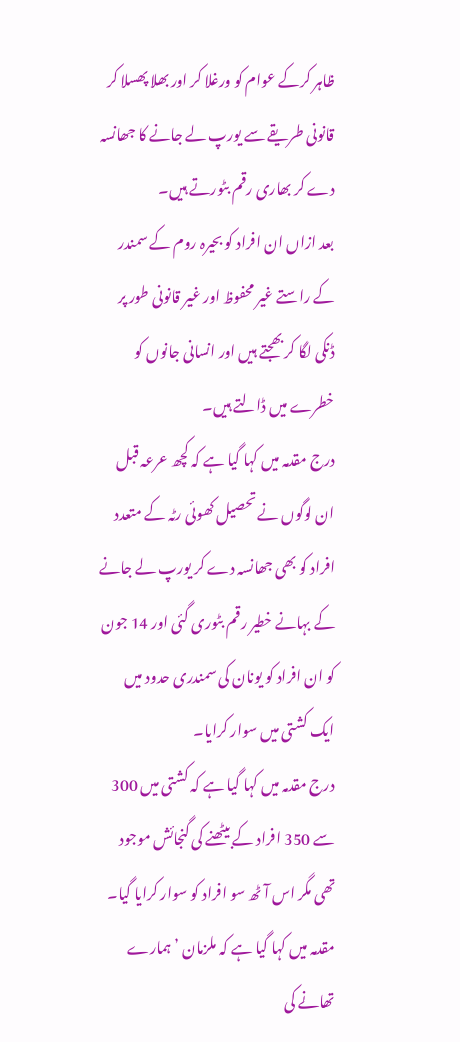ظاہر کرکے عوام کو ورغلا کر اور بھلا پھسلا کر قانونی طریقے سے یورپ لے جانے کا جھانسہ دے کر بھاری رقم بٹورتے ہیں۔
بعد ازاں ان افراد کو بحیرہ روم کے سمندر کے راستے غیر محفوظ اور غیر قانونی طور پر ڈنکی لگا کر بھجتے ہیں اور انسانی جانوں کو خطرے میں ڈالتے ہیں۔
درج مقدمہ میں کہا گیا ہے کہ کچھ عرعہ قبل ان لوگوں نے تحصیل کھوئی رٹہ کے متعدد افراد کو بھی جھانسہ دے کر یورپ لے جانے کے بہانے خطیر رقم بٹوری گئی اور 14 جون کو ان افراد کو یونان کی سمندری حدود میں ایک کشتی میں سوار کرایا۔
درج مقدمہ میں کہا گیا ہے کہ کشتی میں 300 سے 350 افراد کے بیٹھنے کی گنجائش موجود تھی مگر اس آٹھ سو افراد کو سوار کرایا گیا۔
مقدمہ میں کہا گیا ہے کہ ملزمان ’ہمارے تھانے کی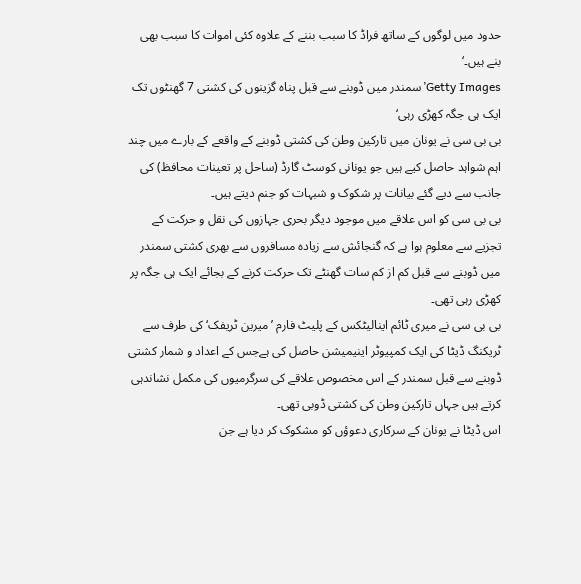حدود میں لوگوں کے ساتھ فراڈ کا سبب بننے کے علاوہ کئی اموات کا سبب بھی بنے ہیں۔‘
Getty Images’سمندر میں ڈوبنے سے قبل پناہ گزینوں کی کشتی 7 گھنٹوں تک ایک ہی جگہ کھڑی رہی‘
بی بی سی نے یونان میں تارکین وطن کی کشتی ڈوبنے کے واقعے کے بارے میں چند اہم شواہد حاصل کیے ہیں جو یونانی کوسٹ گارڈ (ساحل پر تعینات محافظ) کی جانب سے دیے گئے بیانات پر شکوک و شبہات کو جنم دیتے ہیں۔
بی بی سی کو اس علاقے میں موجود دیگر بحری جہازوں کی نقل و حرکت کے تجزیے سے معلوم ہوا ہے کہ گنجائش سے زیادہ مسافروں سے بھری کشتی سمندر میں ڈوبنے سے قبل کم از کم سات گھنٹے تک حرکت کرنے کے بجائے ایک ہی جگہ پر کھڑی رہی تھی۔
بی بی سی نے میری ٹائم اینالیٹکس کے پلیٹ فارم ’میرین ٹریفک‘ کی طرف سے ٹریکنگ ڈیٹا کی ایک کمپیوٹر اینیمیشن حاصل کی ہےجس کے اعداد و شمار کشتی ڈوبنے سے قبل سمندر کے اس مخصوص علاقے کی سرگرمیوں کی مکمل نشاندہی کرتے ہیں جہاں تارکین وطن کی کشتی ڈوبی تھی۔
اس ڈیٹا نے یونان کے سرکاری دعوؤں کو مشکوک کر دیا ہے جن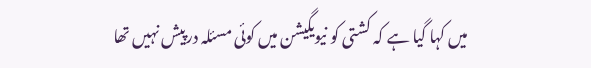میں کہا گیا ہے کہ کشتی کو نیویگیشن میں کوئی مسئلہ درپیش نہیں تھا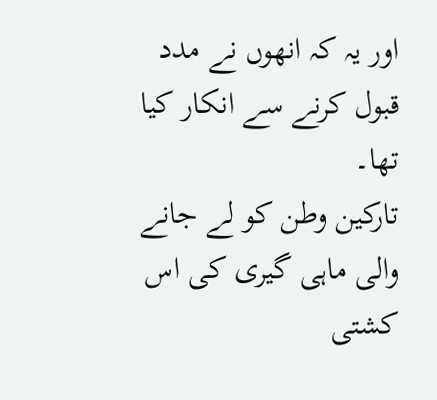اور یہ کہ انھوں نے مدد قبول کرنے سے انکار کیا تھا۔
تارکین وطن کو لے جانے والی ماہی گیری کی اس کشتی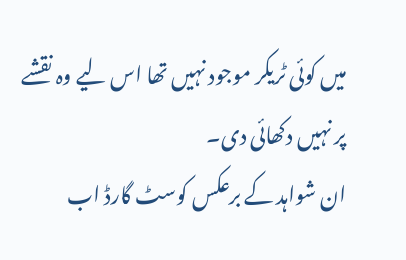میں کوئی ٹریکر موجود نہیں تھا اس لیے وہ نقشے پر نہیں دکھائی دی۔
ان شواہد کے برعکس کوسٹ گارڈ اب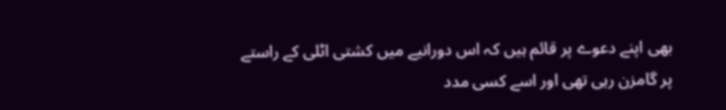بھی اپنے دعوے پر قائم ہیں کہ اس دورانیے میں کشتی اٹلی کے راستے پر گامزن رہی تھی اور اسے کسی مدد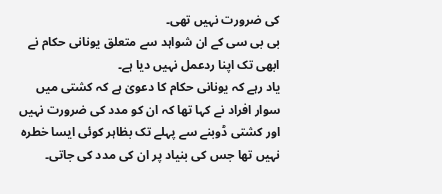کی ضرورت نہیں تھی۔
بی بی سی کے ان شواہد سے متعلق یونانی حکام نے ابھی تک اپنا ردعمل نہیں دیا ہے۔
یاد رہے کہ یونانی حکام کا دعویٰ ہے کہ کشتی میں سوار افراد نے کہا تھا کہ ان کو مدد کی ضرورت نہیں اور کشتی ڈوبنے سے پہلے تک بظاہر کوئی ایسا خطرہ نہیں تھا جس کی بنیاد پر ان کی مدد کی جاتی۔